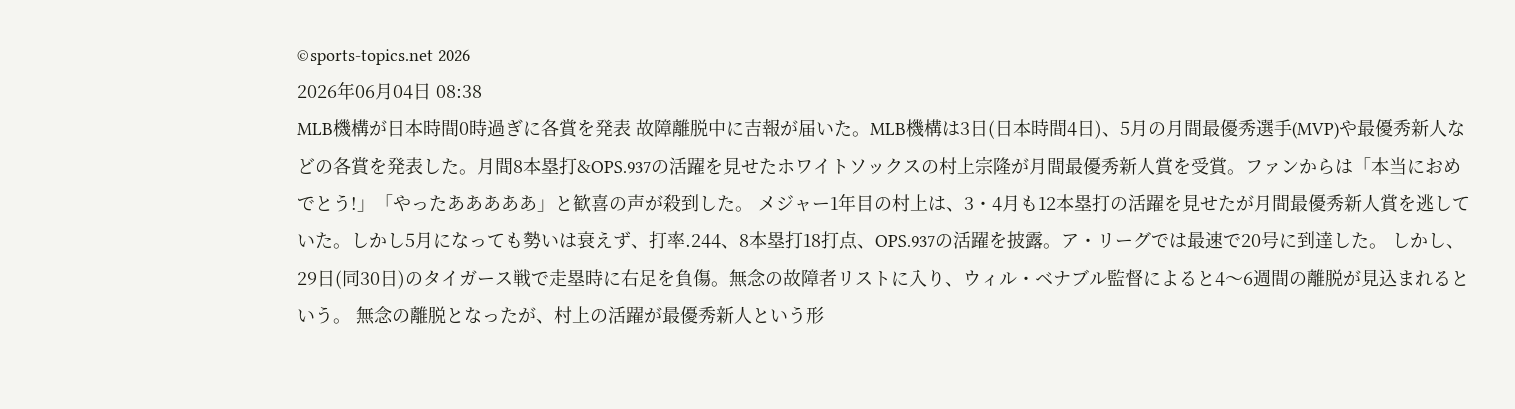©sports-topics.net 2026
2026年06月04日 08:38
MLB機構が日本時間0時過ぎに各賞を発表 故障離脱中に吉報が届いた。MLB機構は3日(日本時間4日)、5月の月間最優秀選手(MVP)や最優秀新人などの各賞を発表した。月間8本塁打&OPS.937の活躍を見せたホワイトソックスの村上宗隆が月間最優秀新人賞を受賞。ファンからは「本当におめでとう!」「やったあああああ」と歓喜の声が殺到した。 メジャー1年目の村上は、3・4月も12本塁打の活躍を見せたが月間最優秀新人賞を逃していた。しかし5月になっても勢いは衰えず、打率.244、8本塁打18打点、OPS.937の活躍を披露。ア・リーグでは最速で20号に到達した。 しかし、29日(同30日)のタイガース戦で走塁時に右足を負傷。無念の故障者リストに入り、ウィル・ベナブル監督によると4〜6週間の離脱が見込まれるという。 無念の離脱となったが、村上の活躍が最優秀新人という形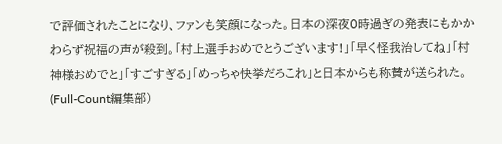で評価されたことになり、ファンも笑顔になった。日本の深夜0時過ぎの発表にもかかわらず祝福の声が殺到。「村上選手おめでとうございます!」「早く怪我治してね」「村神様おめでと」「すごすぎる」「めっちゃ快挙だろこれ」と日本からも称賛が送られた。(Full-Count編集部)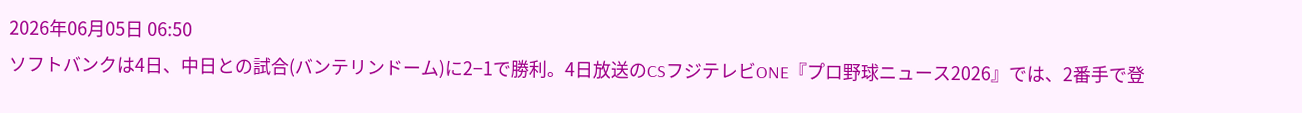2026年06月05日 06:50
ソフトバンクは4日、中日との試合(バンテリンドーム)に2−1で勝利。4日放送のCSフジテレビONE『プロ野球ニュース2026』では、2番手で登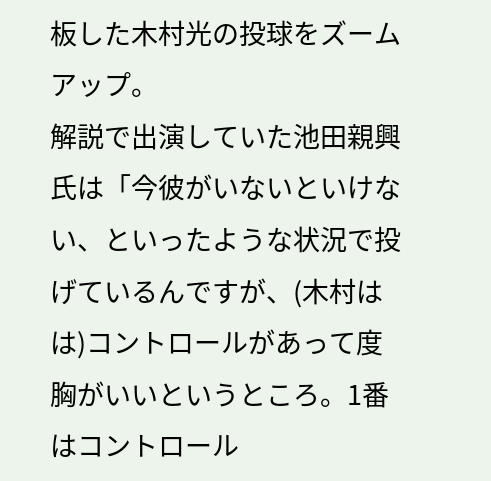板した木村光の投球をズームアップ。
解説で出演していた池田親興氏は「今彼がいないといけない、といったような状況で投げているんですが、(木村はは)コントロールがあって度胸がいいというところ。1番はコントロール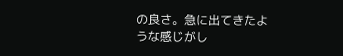の良さ。急に出てきたような感じがし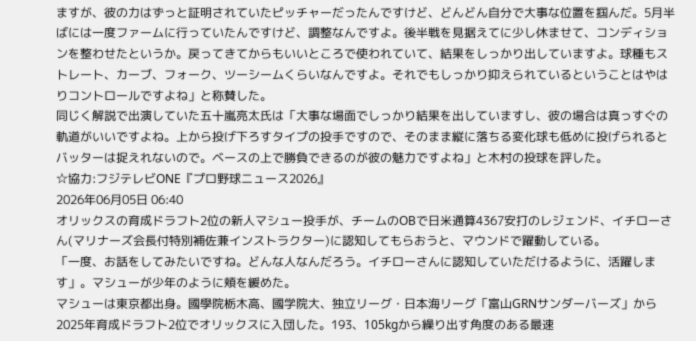ますが、彼の力はずっと証明されていたピッチャーだったんですけど、どんどん自分で大事な位置を掴んだ。5月半ばには一度ファームに行っていたんですけど、調整なんですよ。後半戦を見据えてに少し休ませて、コンディションを整わせたというか。戻ってきてからもいいところで使われていて、結果をしっかり出していますよ。球種もストレート、カーブ、フォーク、ツーシームくらいなんですよ。それでもしっかり抑えられているということはやはりコントロールですよね」と称賛した。
同じく解説で出演していた五十嵐亮太氏は「大事な場面でしっかり結果を出していますし、彼の場合は真っすぐの軌道がいいですよね。上から投げ下ろすタイプの投手ですので、そのまま縦に落ちる変化球も低めに投げられるとバッターは捉えれないので。ベースの上で勝負できるのが彼の魅力ですよね」と木村の投球を評した。
☆協力:フジテレビONE『プロ野球ニュース2026』
2026年06月05日 06:40
オリックスの育成ドラフト2位の新人マシュー投手が、チームのOBで日米通算4367安打のレジェンド、イチローさん(マリナーズ会長付特別補佐兼インストラクター)に認知してもらおうと、マウンドで躍動している。
「一度、お話をしてみたいですね。どんな人なんだろう。イチローさんに認知していただけるように、活躍します」。マシューが少年のように頬を緩めた。
マシューは東京都出身。國學院栃木高、國学院大、独立リーグ・日本海リーグ「富山GRNサンダーバーズ」から2025年育成ドラフト2位でオリックスに入団した。193、105kgから繰り出す角度のある最速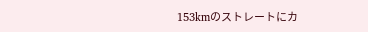153kmのストレートにカ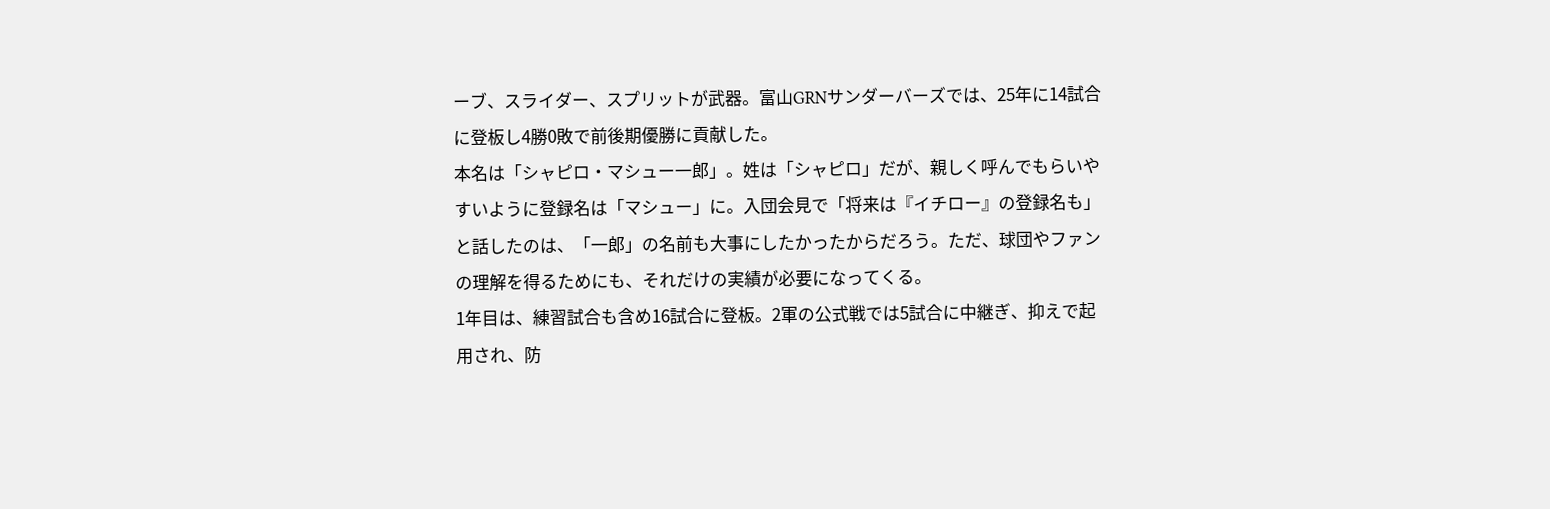ーブ、スライダー、スプリットが武器。富山GRNサンダーバーズでは、25年に14試合に登板し4勝0敗で前後期優勝に貢献した。
本名は「シャピロ・マシュー一郎」。姓は「シャピロ」だが、親しく呼んでもらいやすいように登録名は「マシュー」に。入団会見で「将来は『イチロー』の登録名も」と話したのは、「一郎」の名前も大事にしたかったからだろう。ただ、球団やファンの理解を得るためにも、それだけの実績が必要になってくる。
1年目は、練習試合も含め16試合に登板。2軍の公式戦では5試合に中継ぎ、抑えで起用され、防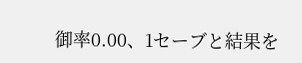御率0.00、1セーブと結果を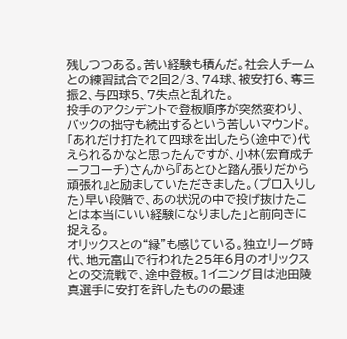残しつつある。苦い経験も積んだ。社会人チームとの練習試合で2回2/3、74球、被安打6、奪三振2、与四球5、7失点と乱れた。
投手のアクシデントで登板順序が突然変わり、バックの拙守も続出するという苦しいマウンド。「あれだけ打たれて四球を出したら(途中で)代えられるかなと思ったんですが、小林(宏育成チーフコーチ)さんから『あとひと踏ん張りだから頑張れ』と励ましていただきました。(プロ入りした)早い段階で、あの状況の中で投げ抜けたことは本当にいい経験になりました」と前向きに捉える。
オリックスとの“縁”も感じている。独立リーグ時代、地元富山で行われた25年6月のオリックスとの交流戦で、途中登板。1イニング目は池田陵真選手に安打を許したものの最速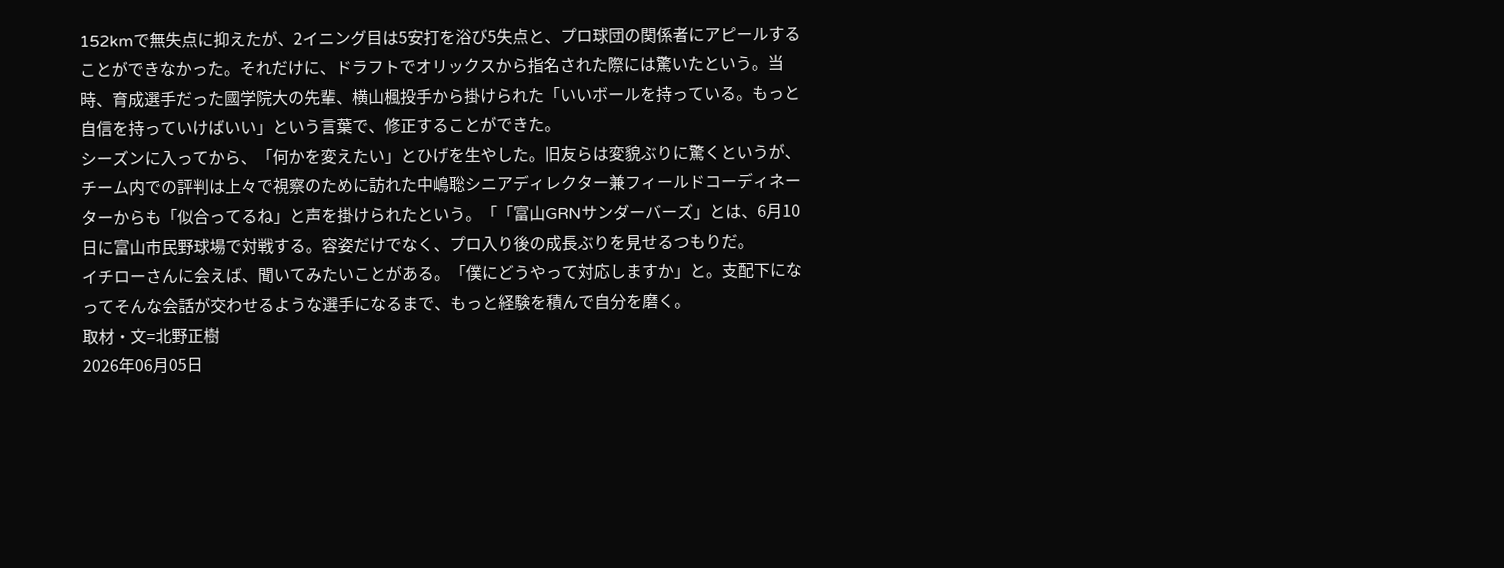152kmで無失点に抑えたが、2イニング目は5安打を浴び5失点と、プロ球団の関係者にアピールすることができなかった。それだけに、ドラフトでオリックスから指名された際には驚いたという。当時、育成選手だった國学院大の先輩、横山楓投手から掛けられた「いいボールを持っている。もっと自信を持っていけばいい」という言葉で、修正することができた。
シーズンに入ってから、「何かを変えたい」とひげを生やした。旧友らは変貌ぶりに驚くというが、チーム内での評判は上々で視察のために訪れた中嶋聡シニアディレクター兼フィールドコーディネーターからも「似合ってるね」と声を掛けられたという。「「富山GRNサンダーバーズ」とは、6月10日に富山市民野球場で対戦する。容姿だけでなく、プロ入り後の成長ぶりを見せるつもりだ。
イチローさんに会えば、聞いてみたいことがある。「僕にどうやって対応しますか」と。支配下になってそんな会話が交わせるような選手になるまで、もっと経験を積んで自分を磨く。
取材・文=北野正樹
2026年06月05日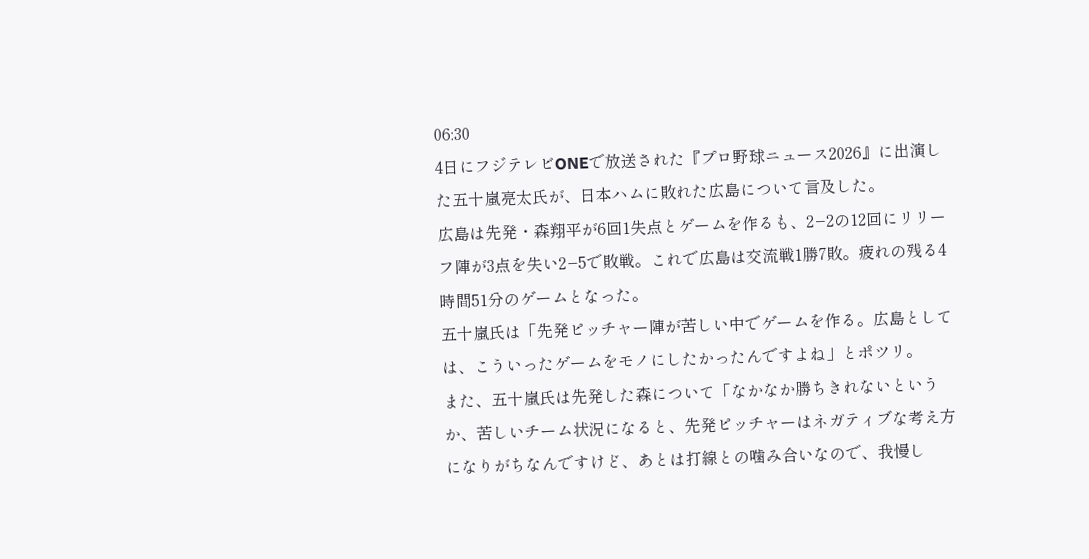06:30
4日にフジテレビONEで放送された『プロ野球ニュース2026』に出演した五十嵐亮太氏が、日本ハムに敗れた広島について言及した。
広島は先発・森翔平が6回1失点とゲームを作るも、2−2の12回にリリーフ陣が3点を失い2−5で敗戦。これで広島は交流戦1勝7敗。疲れの残る4時間51分のゲームとなった。
五十嵐氏は「先発ピッチャー陣が苦しい中でゲームを作る。広島としては、こういったゲームをモノにしたかったんですよね」とポツリ。
また、五十嵐氏は先発した森について「なかなか勝ちきれないというか、苦しいチーム状況になると、先発ピッチャーはネガティブな考え方になりがちなんですけど、あとは打線との噛み合いなので、我慢し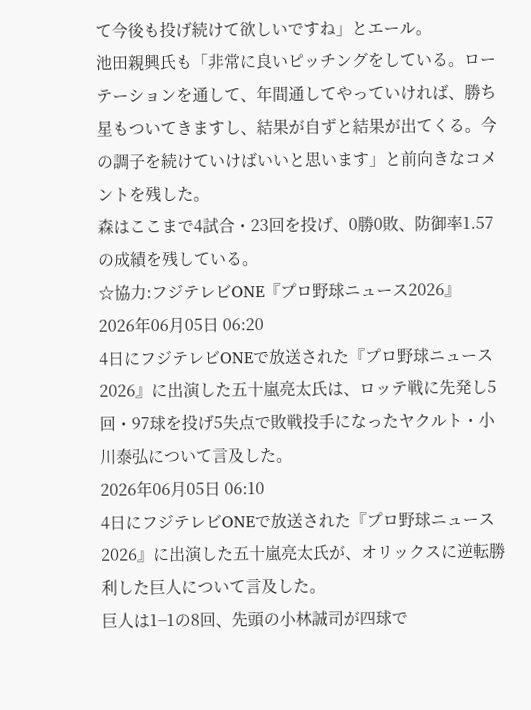て今後も投げ続けて欲しいですね」とエール。
池田親興氏も「非常に良いピッチングをしている。ローテーションを通して、年間通してやっていければ、勝ち星もついてきますし、結果が自ずと結果が出てくる。今の調子を続けていけばいいと思います」と前向きなコメントを残した。
森はここまで4試合・23回を投げ、0勝0敗、防御率1.57の成績を残している。
☆協力:フジテレビONE『プロ野球ニュース2026』
2026年06月05日 06:20
4日にフジテレビONEで放送された『プロ野球ニュース2026』に出演した五十嵐亮太氏は、ロッテ戦に先発し5回・97球を投げ5失点で敗戦投手になったヤクルト・小川泰弘について言及した。
2026年06月05日 06:10
4日にフジテレビONEで放送された『プロ野球ニュース2026』に出演した五十嵐亮太氏が、オリックスに逆転勝利した巨人について言及した。
巨人は1−1の8回、先頭の小林誠司が四球で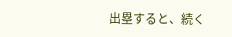出塁すると、続く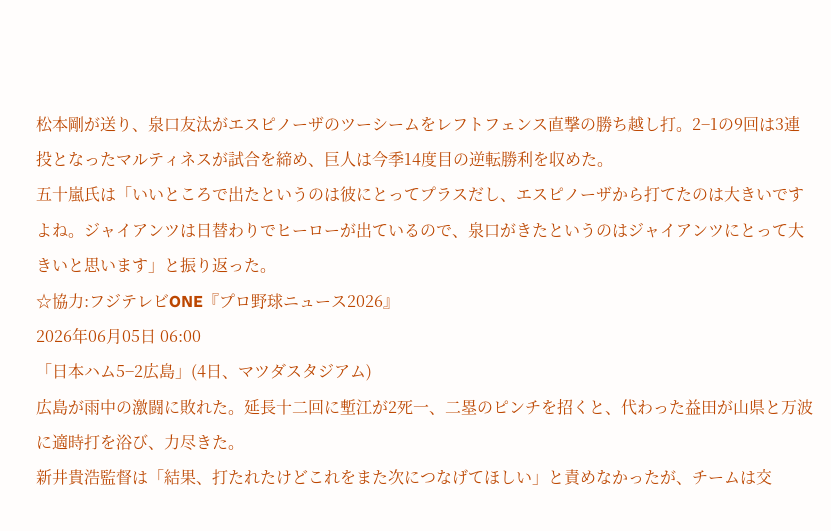松本剛が送り、泉口友汰がエスピノーザのツーシームをレフトフェンス直撃の勝ち越し打。2−1の9回は3連投となったマルティネスが試合を締め、巨人は今季14度目の逆転勝利を収めた。
五十嵐氏は「いいところで出たというのは彼にとってプラスだし、エスピノーザから打てたのは大きいですよね。ジャイアンツは日替わりでヒーローが出ているので、泉口がきたというのはジャイアンツにとって大きいと思います」と振り返った。
☆協力:フジテレビONE『プロ野球ニュース2026』
2026年06月05日 06:00
「日本ハム5−2広島」(4日、マツダスタジアム)
広島が雨中の激闘に敗れた。延長十二回に塹江が2死一、二塁のピンチを招くと、代わった益田が山県と万波に適時打を浴び、力尽きた。
新井貴浩監督は「結果、打たれたけどこれをまた次につなげてほしい」と責めなかったが、チームは交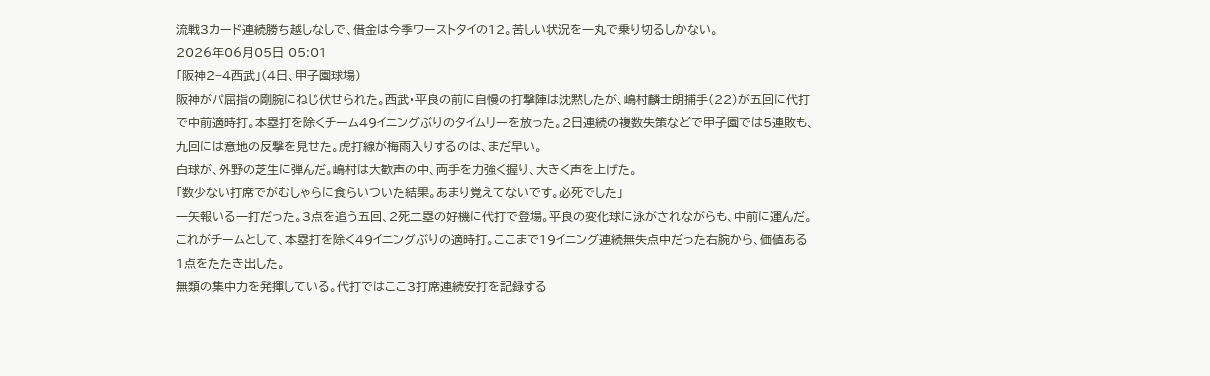流戦3カード連続勝ち越しなしで、借金は今季ワーストタイの12。苦しい状況を一丸で乗り切るしかない。
2026年06月05日 05:01
「阪神2−4西武」(4日、甲子園球場)
阪神がパ屈指の剛腕にねじ伏せられた。西武・平良の前に自慢の打撃陣は沈黙したが、嶋村麟士朗捕手(22)が五回に代打で中前適時打。本塁打を除くチーム49イニングぶりのタイムリーを放った。2日連続の複数失策などで甲子園では5連敗も、九回には意地の反撃を見せた。虎打線が梅雨入りするのは、まだ早い。
白球が、外野の芝生に弾んだ。嶋村は大歓声の中、両手を力強く握り、大きく声を上げた。
「数少ない打席でがむしゃらに食らいついた結果。あまり覚えてないです。必死でした」
一矢報いる一打だった。3点を追う五回、2死二塁の好機に代打で登場。平良の変化球に泳がされながらも、中前に運んだ。これがチームとして、本塁打を除く49イニングぶりの適時打。ここまで19イニング連続無失点中だった右腕から、価値ある1点をたたき出した。
無類の集中力を発揮している。代打ではここ3打席連続安打を記録する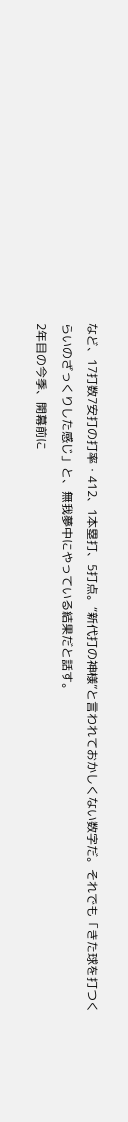など、17打数7安打の打率・412、1本塁打、5打点。“新代打の神様”と言われておかしくない数字だ。それでも「きた球を打つくらいのざっくりした感じ」と、無我夢中にやっている結果だと話す。
2年目の今季、開幕前に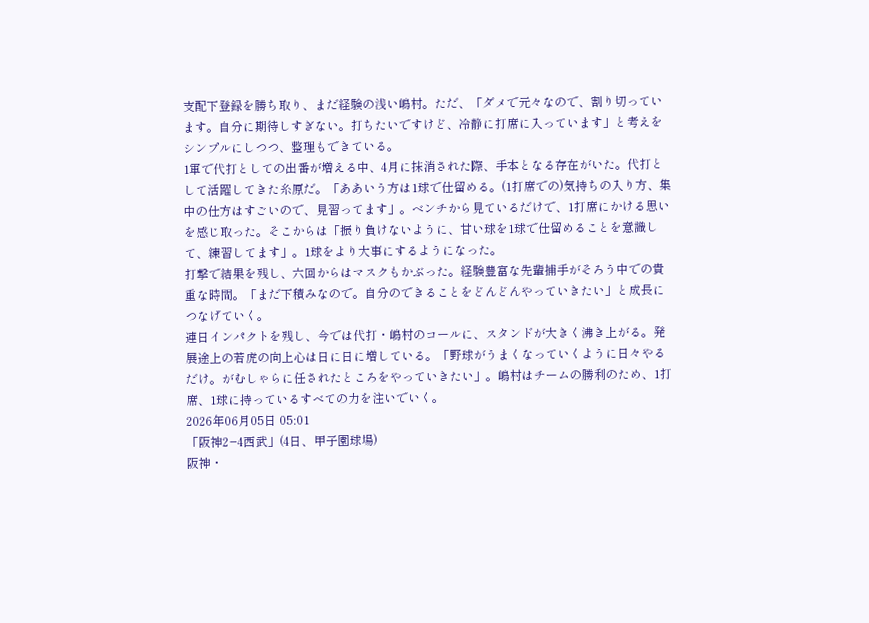支配下登録を勝ち取り、まだ経験の浅い嶋村。ただ、「ダメで元々なので、割り切っています。自分に期待しすぎない。打ちたいですけど、冷静に打席に入っています」と考えをシンプルにしつつ、整理もできている。
1軍で代打としての出番が増える中、4月に抹消された際、手本となる存在がいた。代打として活躍してきた糸原だ。「ああいう方は1球で仕留める。(1打席での)気持ちの入り方、集中の仕方はすごいので、見習ってます」。ベンチから見ているだけで、1打席にかける思いを感じ取った。そこからは「振り負けないように、甘い球を1球で仕留めることを意識して、練習してます」。1球をより大事にするようになった。
打撃で結果を残し、六回からはマスクもかぶった。経験豊富な先輩捕手がそろう中での貴重な時間。「まだ下積みなので。自分のできることをどんどんやっていきたい」と成長につなげていく。
連日インパクトを残し、今では代打・嶋村のコールに、スタンドが大きく沸き上がる。発展途上の若虎の向上心は日に日に増している。「野球がうまくなっていくように日々やるだけ。がむしゃらに任されたところをやっていきたい」。嶋村はチームの勝利のため、1打席、1球に持っているすべての力を注いでいく。
2026年06月05日 05:01
「阪神2−4西武」(4日、甲子園球場)
阪神・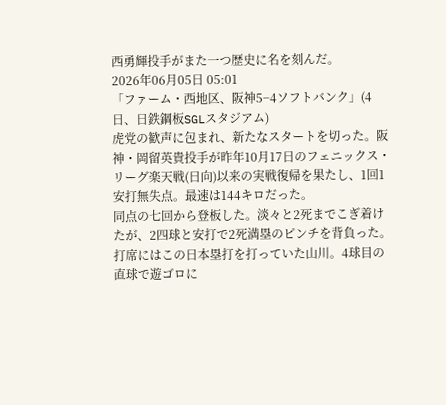西勇輝投手がまた一つ歴史に名を刻んだ。
2026年06月05日 05:01
「ファーム・西地区、阪神5−4ソフトバンク」(4日、日鉄鋼板SGLスタジアム)
虎党の歓声に包まれ、新たなスタートを切った。阪神・岡留英貴投手が昨年10月17日のフェニックス・リーグ楽天戦(日向)以来の実戦復帰を果たし、1回1安打無失点。最速は144キロだった。
同点の七回から登板した。淡々と2死までこぎ着けたが、2四球と安打で2死満塁のピンチを背負った。打席にはこの日本塁打を打っていた山川。4球目の直球で遊ゴロに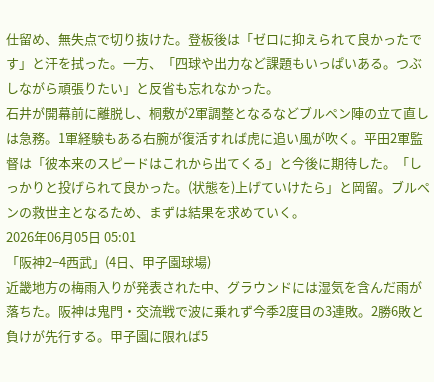仕留め、無失点で切り抜けた。登板後は「ゼロに抑えられて良かったです」と汗を拭った。一方、「四球や出力など課題もいっぱいある。つぶしながら頑張りたい」と反省も忘れなかった。
石井が開幕前に離脱し、桐敷が2軍調整となるなどブルペン陣の立て直しは急務。1軍経験もある右腕が復活すれば虎に追い風が吹く。平田2軍監督は「彼本来のスピードはこれから出てくる」と今後に期待した。「しっかりと投げられて良かった。(状態を)上げていけたら」と岡留。ブルペンの救世主となるため、まずは結果を求めていく。
2026年06月05日 05:01
「阪神2−4西武」(4日、甲子園球場)
近畿地方の梅雨入りが発表された中、グラウンドには湿気を含んだ雨が落ちた。阪神は鬼門・交流戦で波に乗れず今季2度目の3連敗。2勝6敗と負けが先行する。甲子園に限れば5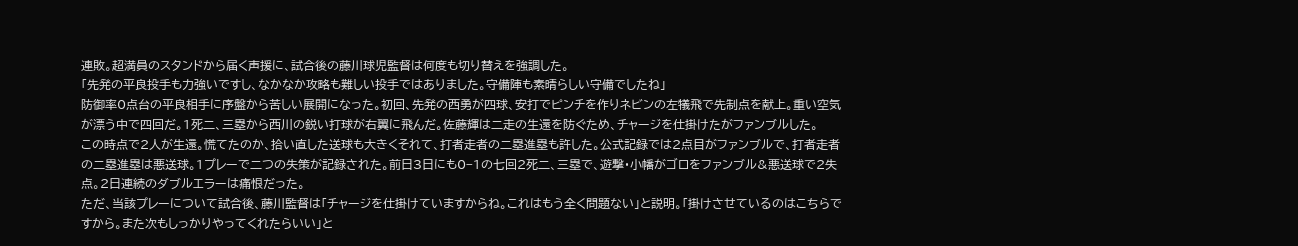連敗。超満員のスタンドから届く声援に、試合後の藤川球児監督は何度も切り替えを強調した。
「先発の平良投手も力強いですし、なかなか攻略も難しい投手ではありました。守備陣も素晴らしい守備でしたね」
防御率0点台の平良相手に序盤から苦しい展開になった。初回、先発の西勇が四球、安打でピンチを作りネビンの左犠飛で先制点を献上。重い空気が漂う中で四回だ。1死二、三塁から西川の鋭い打球が右翼に飛んだ。佐藤輝は二走の生還を防ぐため、チャージを仕掛けたがファンブルした。
この時点で2人が生還。慌てたのか、拾い直した送球も大きくそれて、打者走者の二塁進塁も許した。公式記録では2点目がファンブルで、打者走者の二塁進塁は悪送球。1プレーで二つの失策が記録された。前日3日にも0−1の七回2死二、三塁で、遊撃・小幡がゴロをファンブル&悪送球で2失点。2日連続のダブルエラーは痛恨だった。
ただ、当該プレーについて試合後、藤川監督は「チャージを仕掛けていますからね。これはもう全く問題ない」と説明。「掛けさせているのはこちらですから。また次もしっかりやってくれたらいい」と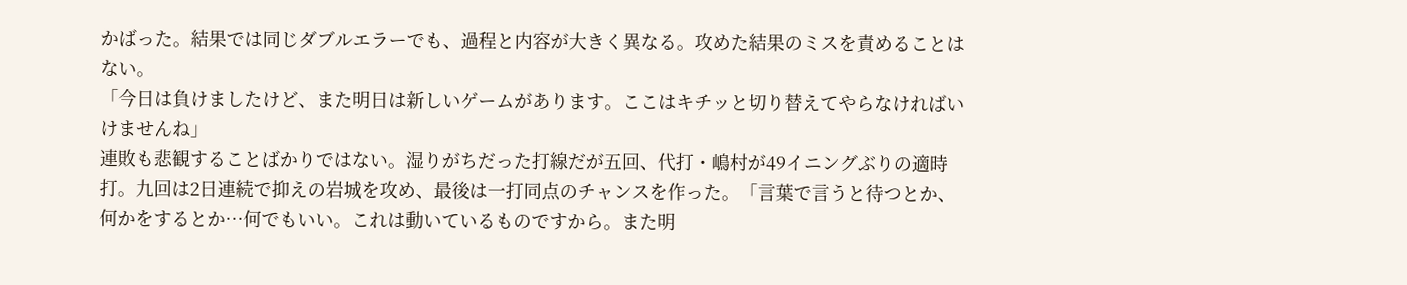かばった。結果では同じダブルエラーでも、過程と内容が大きく異なる。攻めた結果のミスを責めることはない。
「今日は負けましたけど、また明日は新しいゲームがあります。ここはキチッと切り替えてやらなければいけませんね」
連敗も悲観することばかりではない。湿りがちだった打線だが五回、代打・嶋村が49イニングぶりの適時打。九回は2日連続で抑えの岩城を攻め、最後は一打同点のチャンスを作った。「言葉で言うと待つとか、何かをするとか…何でもいい。これは動いているものですから。また明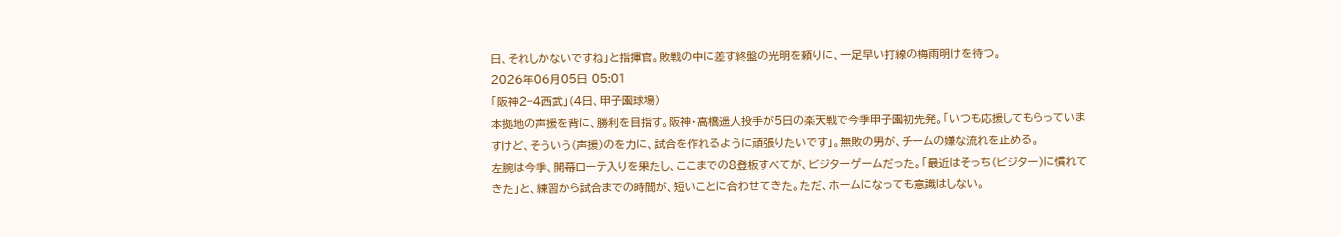日、それしかないですね」と指揮官。敗戦の中に差す終盤の光明を頼りに、一足早い打線の梅雨明けを待つ。
2026年06月05日 05:01
「阪神2−4西武」(4日、甲子園球場)
本拠地の声援を背に、勝利を目指す。阪神・高橋遥人投手が5日の楽天戦で今季甲子園初先発。「いつも応援してもらっていますけど、そういう(声援)のを力に、試合を作れるように頑張りたいです」。無敗の男が、チームの嫌な流れを止める。
左腕は今季、開幕ローテ入りを果たし、ここまでの8登板すべてが、ビジターゲームだった。「最近はそっち(ビジター)に慣れてきた」と、練習から試合までの時間が、短いことに合わせてきた。ただ、ホームになっても意識はしない。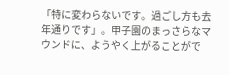「特に変わらないです。過ごし方も去年通りです」。甲子園のまっさらなマウンドに、ようやく上がることがで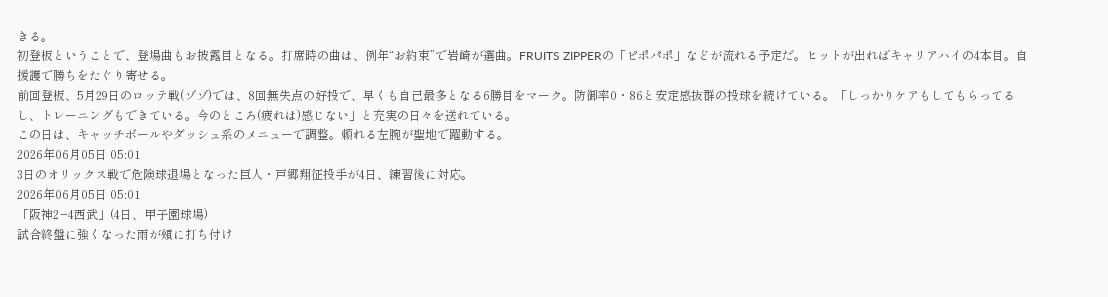きる。
初登板ということで、登場曲もお披露目となる。打席時の曲は、例年“お約束”で岩崎が選曲。FRUITS ZIPPERの「ピポパポ」などが流れる予定だ。ヒットが出ればキャリアハイの4本目。自援護で勝ちをたぐり寄せる。
前回登板、5月29日のロッテ戦(ゾゾ)では、8回無失点の好投で、早くも自己最多となる6勝目をマーク。防御率0・86と安定感抜群の投球を続けている。「しっかりケアもしてもらってるし、トレーニングもできている。今のところ(疲れは)感じない」と充実の日々を送れている。
この日は、キャッチボールやダッシュ系のメニューで調整。頼れる左腕が聖地で躍動する。
2026年06月05日 05:01
3日のオリックス戦で危険球退場となった巨人・戸郷翔征投手が4日、練習後に対応。
2026年06月05日 05:01
「阪神2−4西武」(4日、甲子園球場)
試合終盤に強くなった雨が頰に打ち付け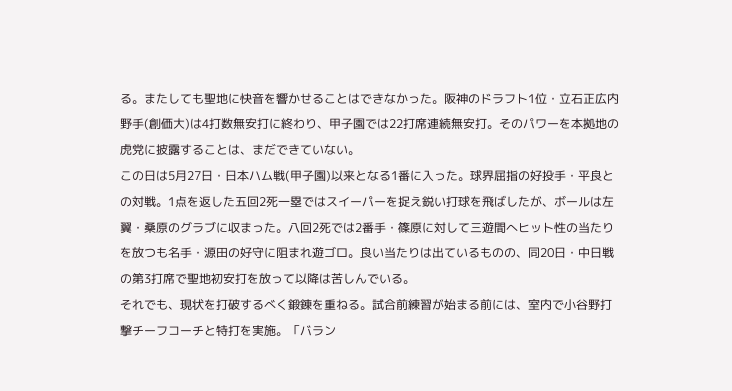る。またしても聖地に快音を響かせることはできなかった。阪神のドラフト1位・立石正広内野手(創価大)は4打数無安打に終わり、甲子園では22打席連続無安打。そのパワーを本拠地の虎党に披露することは、まだできていない。
この日は5月27日・日本ハム戦(甲子園)以来となる1番に入った。球界屈指の好投手・平良との対戦。1点を返した五回2死一塁ではスイーパーを捉え鋭い打球を飛ばしたが、ボールは左翼・桑原のグラブに収まった。八回2死では2番手・篠原に対して三遊間へヒット性の当たりを放つも名手・源田の好守に阻まれ遊ゴロ。良い当たりは出ているものの、同20日・中日戦の第3打席で聖地初安打を放って以降は苦しんでいる。
それでも、現状を打破するべく鍛錬を重ねる。試合前練習が始まる前には、室内で小谷野打撃チーフコーチと特打を実施。「バラン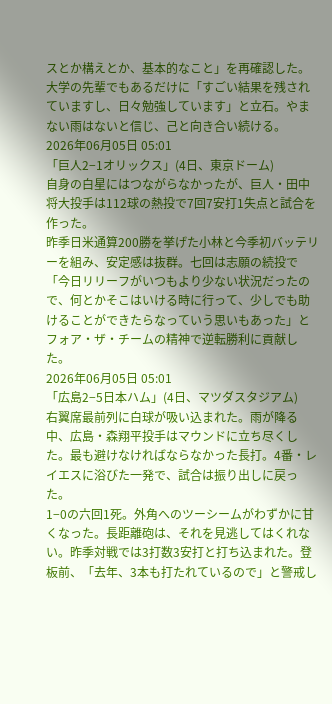スとか構えとか、基本的なこと」を再確認した。大学の先輩でもあるだけに「すごい結果を残されていますし、日々勉強しています」と立石。やまない雨はないと信じ、己と向き合い続ける。
2026年06月05日 05:01
「巨人2−1オリックス」(4日、東京ドーム)
自身の白星にはつながらなかったが、巨人・田中将大投手は112球の熱投で7回7安打1失点と試合を作った。
昨季日米通算200勝を挙げた小林と今季初バッテリーを組み、安定感は抜群。七回は志願の続投で「今日リリーフがいつもより少ない状況だったので、何とかそこはいける時に行って、少しでも助けることができたらなっていう思いもあった」とフォア・ザ・チームの精神で逆転勝利に貢献した。
2026年06月05日 05:01
「広島2−5日本ハム」(4日、マツダスタジアム)
右翼席最前列に白球が吸い込まれた。雨が降る中、広島・森翔平投手はマウンドに立ち尽くした。最も避けなければならなかった長打。4番・レイエスに浴びた一発で、試合は振り出しに戻った。
1−0の六回1死。外角へのツーシームがわずかに甘くなった。長距離砲は、それを見逃してはくれない。昨季対戦では3打数3安打と打ち込まれた。登板前、「去年、3本も打たれているので」と警戒し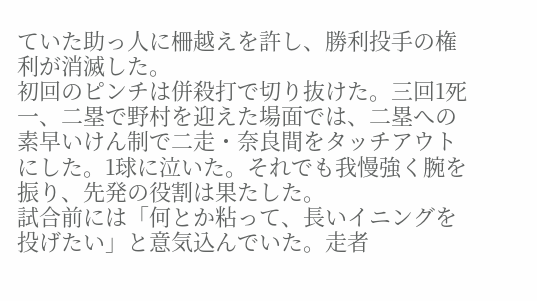ていた助っ人に柵越えを許し、勝利投手の権利が消滅した。
初回のピンチは併殺打で切り抜けた。三回1死一、二塁で野村を迎えた場面では、二塁への素早いけん制で二走・奈良間をタッチアウトにした。1球に泣いた。それでも我慢強く腕を振り、先発の役割は果たした。
試合前には「何とか粘って、長いイニングを投げたい」と意気込んでいた。走者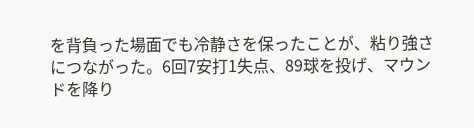を背負った場面でも冷静さを保ったことが、粘り強さにつながった。6回7安打1失点、89球を投げ、マウンドを降り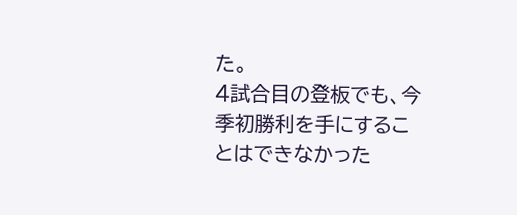た。
4試合目の登板でも、今季初勝利を手にすることはできなかった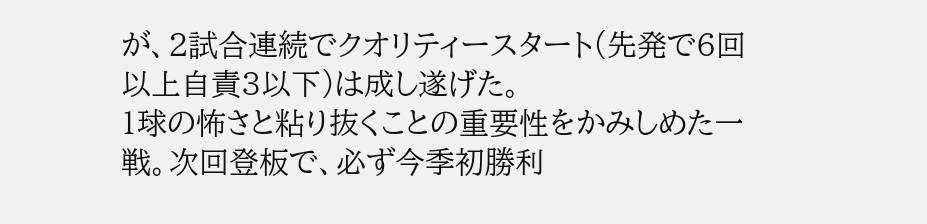が、2試合連続でクオリティースタート(先発で6回以上自責3以下)は成し遂げた。
1球の怖さと粘り抜くことの重要性をかみしめた一戦。次回登板で、必ず今季初勝利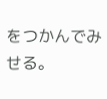をつかんでみせる。